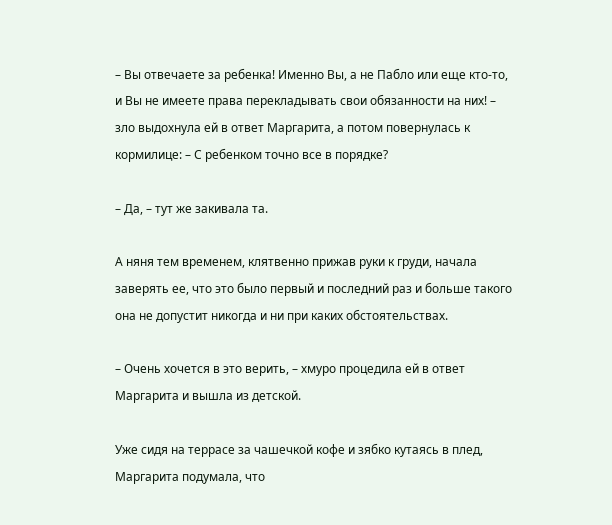– Вы отвечаете за ребенка! Именно Вы, а не Пабло или еще кто-то, и Вы не имеете права перекладывать свои обязанности на них! – зло выдохнула ей в ответ Маргарита, а потом повернулась к кормилице: – С ребенком точно все в порядке?

– Да, – тут же закивала та.

А няня тем временем, клятвенно прижав руки к груди, начала заверять ее, что это было первый и последний раз и больше такого она не допустит никогда и ни при каких обстоятельствах.

– Очень хочется в это верить, – хмуро процедила ей в ответ Маргарита и вышла из детской.

Уже сидя на террасе за чашечкой кофе и зябко кутаясь в плед, Маргарита подумала, что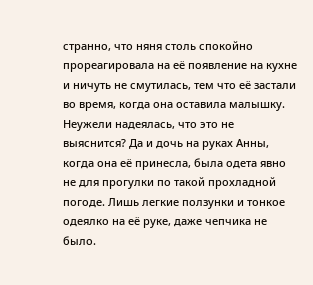странно, что няня столь спокойно прореагировала на её появление на кухне и ничуть не смутилась, тем что её застали во время, когда она оставила малышку. Неужели надеялась, что это не выяснится? Да и дочь на руках Анны, когда она её принесла, была одета явно не для прогулки по такой прохладной погоде. Лишь легкие ползунки и тонкое одеялко на её руке, даже чепчика не было.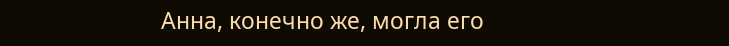Анна, конечно же, могла его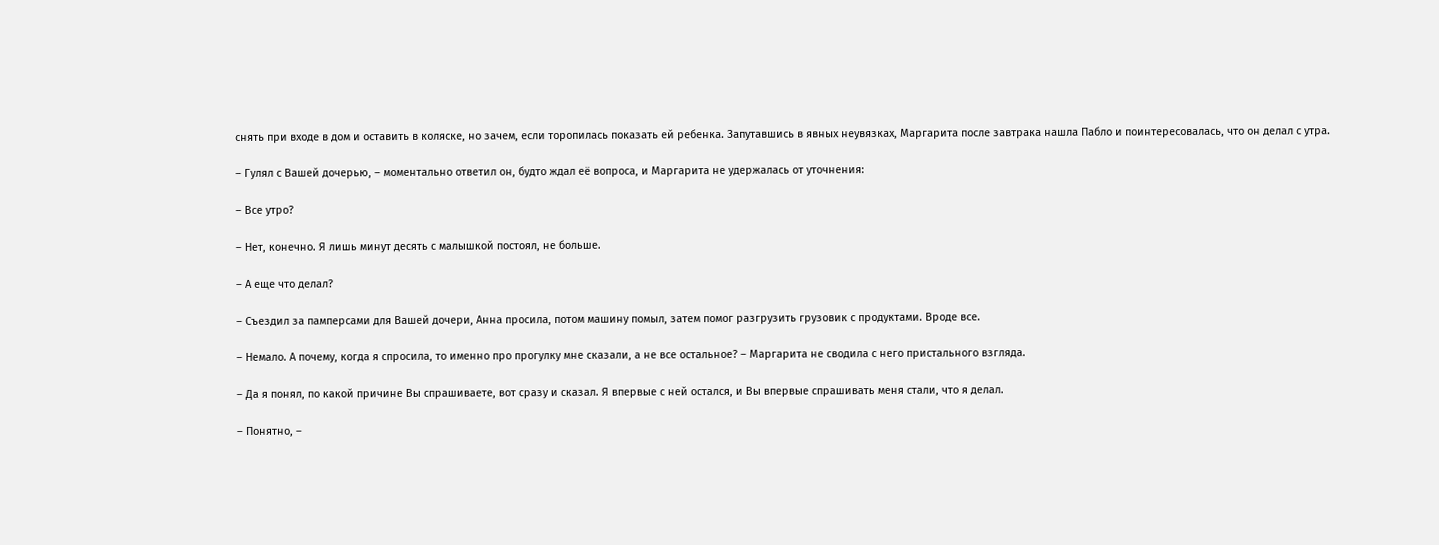снять при входе в дом и оставить в коляске, но зачем, если торопилась показать ей ребенка. Запутавшись в явных неувязках, Маргарита после завтрака нашла Пабло и поинтересовалась, что он делал с утра.

– Гулял с Вашей дочерью, – моментально ответил он, будто ждал её вопроса, и Маргарита не удержалась от уточнения:

– Все утро?

– Нет, конечно. Я лишь минут десять с малышкой постоял, не больше.

– А еще что делал?

– Съездил за памперсами для Вашей дочери, Анна просила, потом машину помыл, затем помог разгрузить грузовик с продуктами. Вроде все.

– Немало. А почему, когда я спросила, то именно про прогулку мне сказали, а не все остальное? – Маргарита не сводила с него пристального взгляда.

– Да я понял, по какой причине Вы спрашиваете, вот сразу и сказал. Я впервые с ней остался, и Вы впервые спрашивать меня стали, что я делал.

– Понятно, –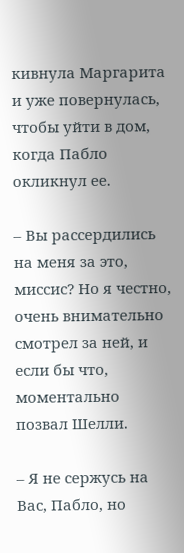кивнула Маргарита и уже повернулась, чтобы уйти в дом, когда Пабло окликнул ее.

– Вы рассердились на меня за это, миссис? Но я честно, очень внимательно смотрел за ней, и если бы что, моментально позвал Шелли.

– Я не сержусь на Вас, Пабло, но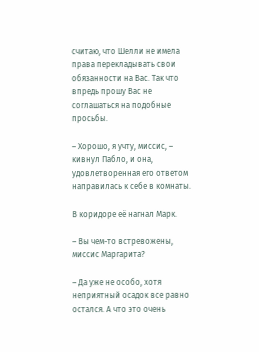считаю, что Шелли не имела права перекладывать свои обязанности на Вас. Так что впредь прошу Вас не соглашаться на подобные просьбы.

– Хорошо, я учту, миссис, – кивнул Пабло, и она, удовлетворенная его ответом направилась к себе в комнаты.

В коридоре её нагнал Марк.

– Вы чем-то встревожены, миссис Маргарита?

– Да уже не особо, хотя неприятный осадок все равно остался. А что это очень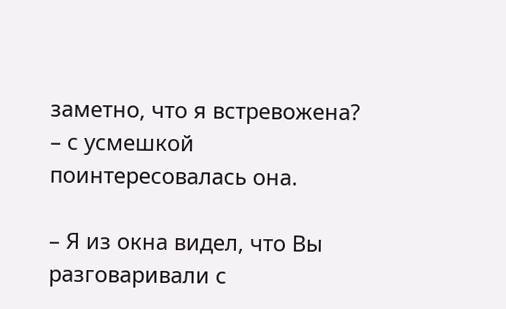заметно, что я встревожена? – с усмешкой поинтересовалась она.

– Я из окна видел, что Вы разговаривали с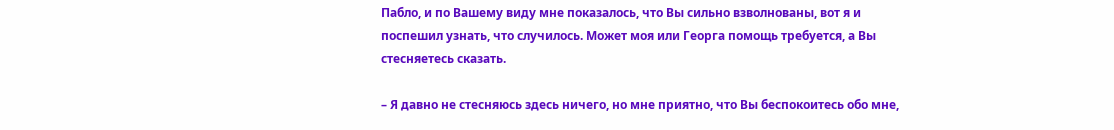Пабло, и по Вашему виду мне показалось, что Вы сильно взволнованы, вот я и поспешил узнать, что случилось. Может моя или Георга помощь требуется, а Вы стесняетесь сказать.

– Я давно не стесняюсь здесь ничего, но мне приятно, что Вы беспокоитесь обо мне,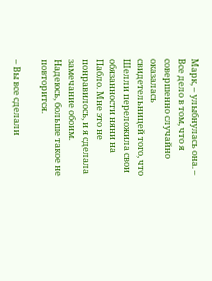Марк, – улыбнулась она. – Все дело в том, что я совершенно случайно оказалась свидетельницей того, что Шелли переложила свои обязанности няни на Пабло. Мне это не понравилось, и я сделала замечание обоим. Надеюсь, больше такое не повторится.

– Вы все сделали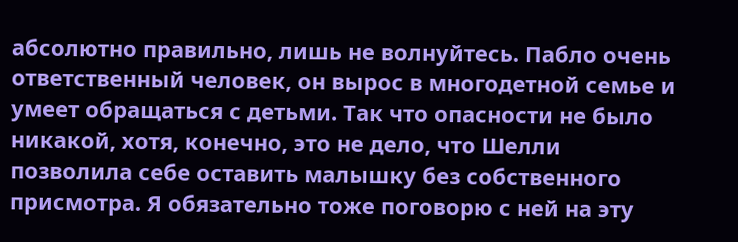абсолютно правильно, лишь не волнуйтесь. Пабло очень ответственный человек, он вырос в многодетной семье и умеет обращаться с детьми. Так что опасности не было никакой, хотя, конечно, это не дело, что Шелли позволила себе оставить малышку без собственного присмотра. Я обязательно тоже поговорю с ней на эту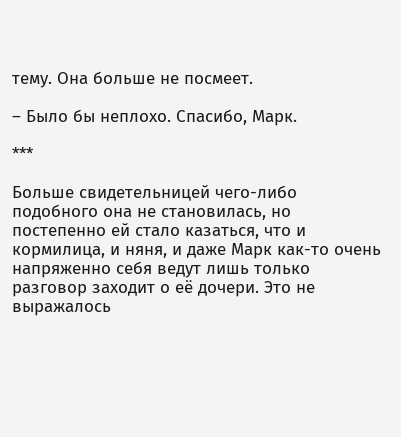тему. Она больше не посмеет.

– Было бы неплохо. Спасибо, Марк.

***

Больше свидетельницей чего-либо подобного она не становилась, но постепенно ей стало казаться, что и кормилица, и няня, и даже Марк как-то очень напряженно себя ведут лишь только разговор заходит о её дочери. Это не выражалось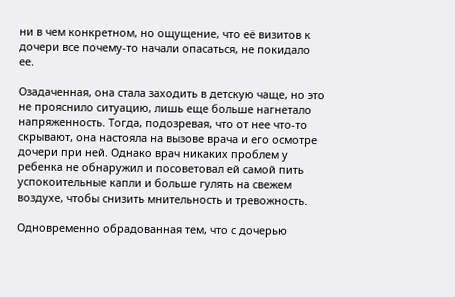ни в чем конкретном, но ощущение, что её визитов к дочери все почему-то начали опасаться, не покидало ее.

Озадаченная, она стала заходить в детскую чаще, но это не прояснило ситуацию, лишь еще больше нагнетало напряженность. Тогда, подозревая, что от нее что-то скрывают, она настояла на вызове врача и его осмотре дочери при ней. Однако врач никаких проблем у ребенка не обнаружил и посоветовал ей самой пить успокоительные капли и больше гулять на свежем воздухе, чтобы снизить мнительность и тревожность.

Одновременно обрадованная тем, что с дочерью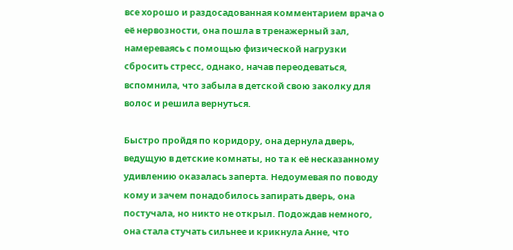все хорошо и раздосадованная комментарием врача о её нервозности, она пошла в тренажерный зал, намереваясь с помощью физической нагрузки сбросить стресс, однако, начав переодеваться, вспомнила, что забыла в детской свою заколку для волос и решила вернуться.

Быстро пройдя по коридору, она дернула дверь, ведущую в детские комнаты, но та к её несказанному удивлению оказалась заперта. Недоумевая по поводу кому и зачем понадобилось запирать дверь, она постучала, но никто не открыл. Подождав немного, она стала стучать сильнее и крикнула Анне, что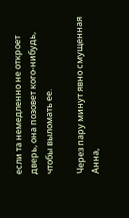если та немедленно не откроет дверь, она позовет кого-нибудь, чтобы выломать ее.

Через пару минут явно смущенная Анна,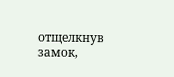отщелкнув замок,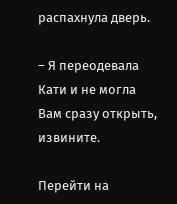распахнула дверь.

– Я переодевала Кати и не могла Вам сразу открыть, извините.

Перейти на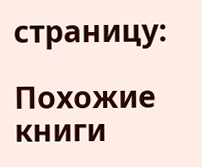страницу:

Похожие книги